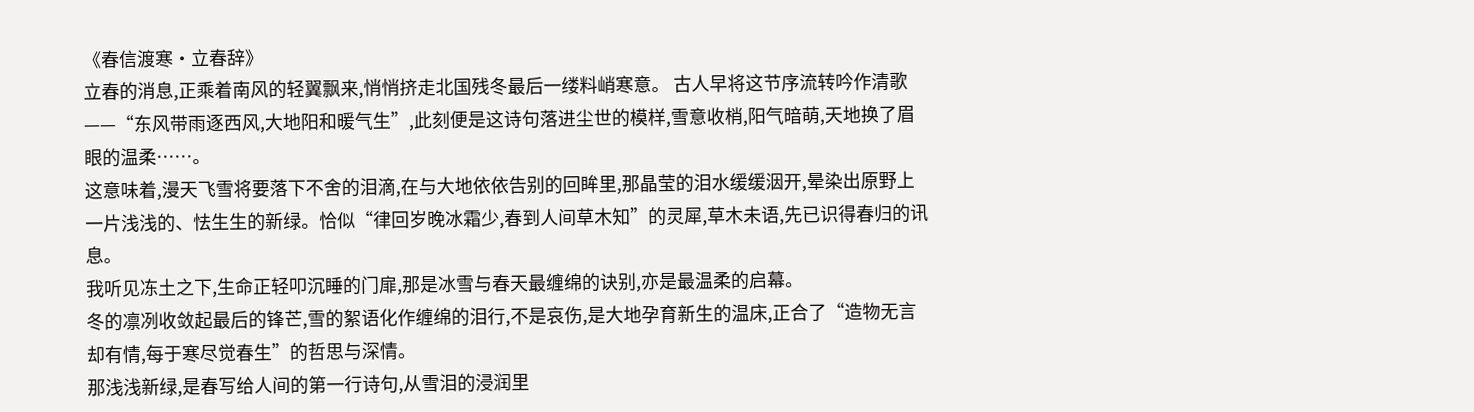《春信渡寒·立春辞》
立春的消息,正乘着南风的轻翼飘来,悄悄挤走北国残冬最后一缕料峭寒意。 古人早将这节序流转吟作清歌——“东风带雨逐西风,大地阳和暖气生”,此刻便是这诗句落进尘世的模样,雪意收梢,阳气暗萌,天地换了眉眼的温柔……。
这意味着,漫天飞雪将要落下不舍的泪滴,在与大地依依告别的回眸里,那晶莹的泪水缓缓洇开,晕染出原野上一片浅浅的、怯生生的新绿。恰似“律回岁晚冰霜少,春到人间草木知”的灵犀,草木未语,先已识得春归的讯息。
我听见冻土之下,生命正轻叩沉睡的门扉,那是冰雪与春天最缠绵的诀别,亦是最温柔的启幕。
冬的凛冽收敛起最后的锋芒,雪的絮语化作缠绵的泪行,不是哀伤,是大地孕育新生的温床,正合了“造物无言却有情,每于寒尽觉春生”的哲思与深情。
那浅浅新绿,是春写给人间的第一行诗句,从雪泪的浸润里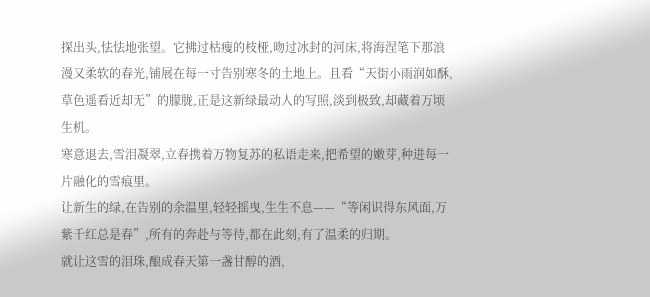探出头,怯怯地张望。它拂过枯瘦的枝桠,吻过冰封的河床,将海涅笔下那浪漫又柔软的春光,铺展在每一寸告别寒冬的土地上。且看“天街小雨润如酥,草色遥看近却无”的朦胧,正是这新绿最动人的写照,淡到极致,却藏着万顷生机。
寒意退去,雪泪凝翠,立春携着万物复苏的私语走来,把希望的嫩芽,种进每一片融化的雪痕里。
让新生的绿,在告别的余温里,轻轻摇曳,生生不息——“等闲识得东风面,万紫千红总是春”,所有的奔赴与等待,都在此刻,有了温柔的归期。
就让这雪的泪珠,酿成春天第一盏甘醇的酒,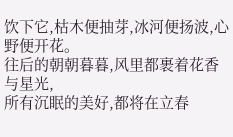饮下它,枯木便抽芽,冰河便扬波,心野便开花。
往后的朝朝暮暮,风里都裹着花香与星光,
所有沉眠的美好,都将在立春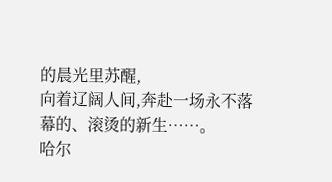的晨光里苏醒,
向着辽阔人间,奔赴一场永不落幕的、滚烫的新生……。
哈尔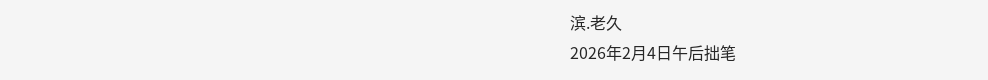滨.老久
2026年2月4日午后拙笔